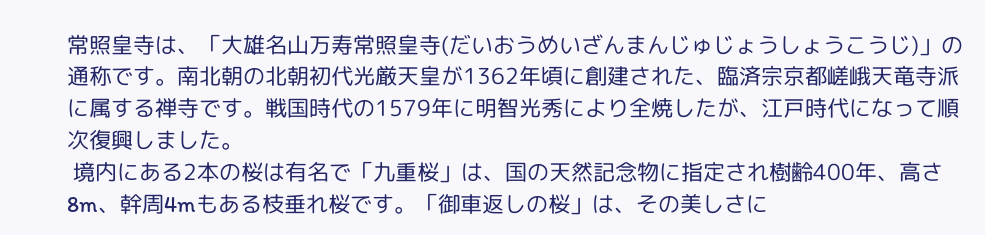常照皇寺は、「大雄名山万寿常照皇寺(だいおうめいざんまんじゅじょうしょうこうじ)」の通称です。南北朝の北朝初代光厳天皇が1362年頃に創建された、臨済宗京都嵯峨天竜寺派に属する禅寺です。戦国時代の1579年に明智光秀により全焼したが、江戸時代になって順次復興しました。
 境内にある2本の桜は有名で「九重桜」は、国の天然記念物に指定され樹齢400年、高さ8m、幹周4mもある枝垂れ桜です。「御車返しの桜」は、その美しさに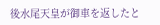後水尾天皇が御車を返したと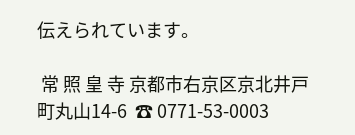伝えられています。

 常 照 皇 寺 京都市右京区京北井戸町丸山14-6  ☎ 0771-53-0003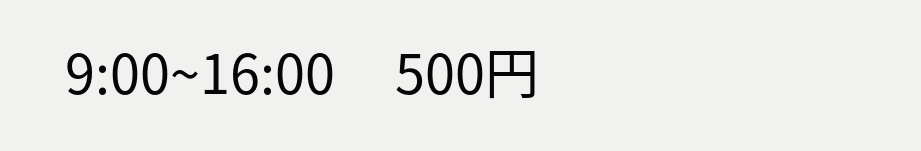9:00~16:00     500円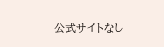公式サイトなし